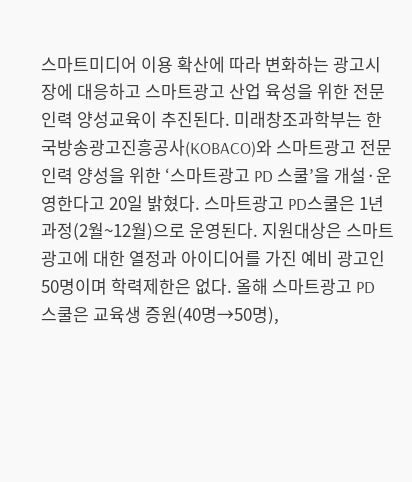스마트미디어 이용 확산에 따라 변화하는 광고시장에 대응하고 스마트광고 산업 육성을 위한 전문인력 양성교육이 추진된다. 미래창조과학부는 한국방송광고진흥공사(KOBACO)와 스마트광고 전문인력 양성을 위한 ‘스마트광고 PD 스쿨’을 개설·운영한다고 20일 밝혔다. 스마트광고 PD스쿨은 1년 과정(2월~12월)으로 운영된다. 지원대상은 스마트광고에 대한 열정과 아이디어를 가진 예비 광고인 50명이며 학력제한은 없다. 올해 스마트광고 PD 스쿨은 교육생 증원(40명→50명),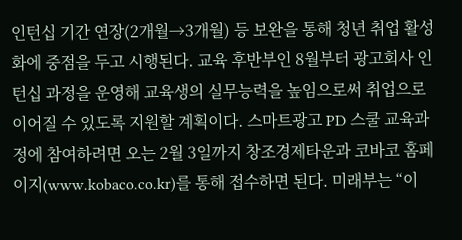인턴십 기간 연장(2개월→3개월) 등 보완을 통해 청년 취업 활성화에 중점을 두고 시행된다. 교육 후반부인 8월부터 광고회사 인턴십 과정을 운영해 교육생의 실무능력을 높임으로써 취업으로 이어질 수 있도록 지원할 계획이다. 스마트광고 PD 스쿨 교육과정에 참여하려면 오는 2월 3일까지 창조경제타운과 코바코 홈페이지(www.kobaco.co.kr)를 통해 접수하면 된다. 미래부는 “이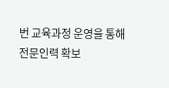번 교육과정 운영을 통해 전문인력 확보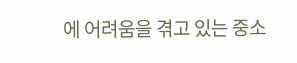에 어려움을 겪고 있는 중소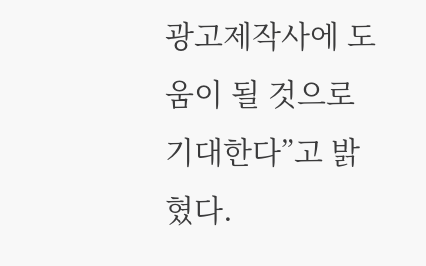광고제작사에 도움이 될 것으로 기대한다”고 밝혔다.